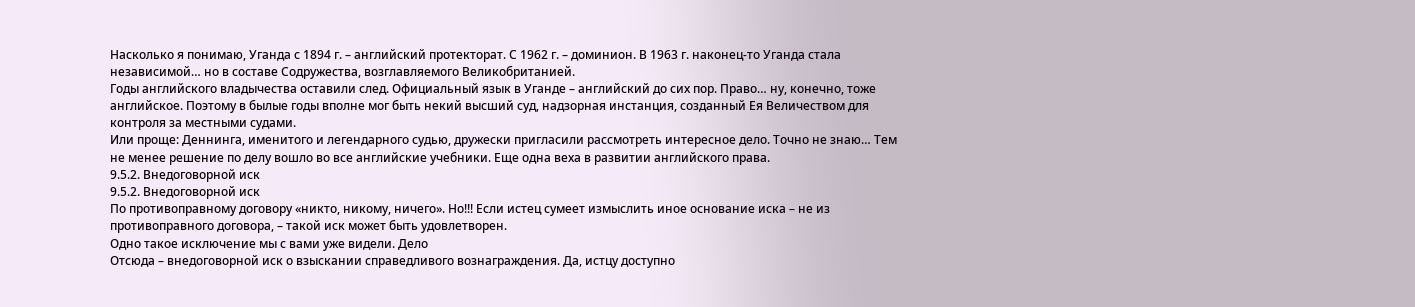Насколько я понимаю, Уганда с 1894 г. – английский протекторат. С 1962 г. – доминион. В 1963 г. наконец-то Уганда стала независимой… но в составе Содружества, возглавляемого Великобританией.
Годы английского владычества оставили след. Официальный язык в Уганде – английский до сих пор. Право… ну, конечно, тоже английское. Поэтому в былые годы вполне мог быть некий высший суд, надзорная инстанция, созданный Ея Величеством для контроля за местными судами.
Или проще: Деннинга, именитого и легендарного судью, дружески пригласили рассмотреть интересное дело. Точно не знаю… Тем не менее решение по делу вошло во все английские учебники. Еще одна веха в развитии английского права.
9.5.2. Внедоговорной иск
9.5.2. Внедоговорной иск
По противоправному договору «никто, никому, ничего». Но!!! Если истец сумеет измыслить иное основание иска – не из противоправного договора, – такой иск может быть удовлетворен.
Одно такое исключение мы с вами уже видели. Дело
Отсюда – внедоговорной иск о взыскании справедливого вознаграждения. Да, истцу доступно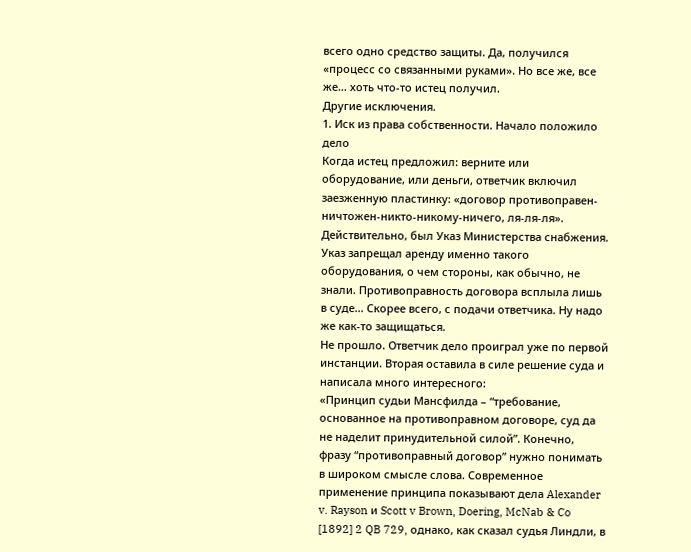всего одно средство защиты. Да, получился «процесс со связанными руками». Но все же, все же… хоть что-то истец получил.
Другие исключения.
1. Иск из права собственности. Начало положило дело
Когда истец предложил: верните или оборудование, или деньги, ответчик включил заезженную пластинку: «договор противоправен-ничтожен-никто-никому-ничего, ля-ля-ля».
Действительно, был Указ Министерства снабжения. Указ запрещал аренду именно такого оборудования, о чем стороны, как обычно, не знали. Противоправность договора всплыла лишь в суде… Скорее всего, с подачи ответчика. Ну надо же как-то защищаться.
Не прошло. Ответчик дело проиграл уже по первой инстанции. Вторая оставила в силе решение суда и написала много интересного:
«Принцип судьи Мансфилда – “требование, основанное на противоправном договоре, суд да не наделит принудительной силой”. Конечно, фразу “противоправный договор” нужно понимать в широком смысле слова. Современное применение принципа показывают дела Alexander v. Rayson и Scott v Brown, Doering, McNab & Co [1892] 2 QB 729, однако, как сказал судья Линдли, в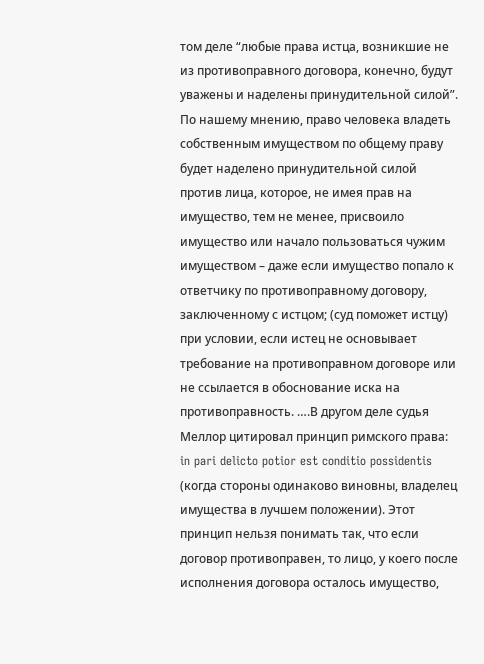том деле “любые права истца, возникшие не из противоправного договора, конечно, будут уважены и наделены принудительной силой”. По нашему мнению, право человека владеть собственным имуществом по общему праву будет наделено принудительной силой против лица, которое, не имея прав на имущество, тем не менее, присвоило имущество или начало пользоваться чужим имуществом – даже если имущество попало к ответчику по противоправному договору, заключенному с истцом; (суд поможет истцу) при условии, если истец не основывает требование на противоправном договоре или не ссылается в обоснование иска на противоправность. ….В другом деле судья Меллор цитировал принцип римского права: in pari delicto potior est conditio possidentis (когда стороны одинаково виновны, владелец имущества в лучшем положении). Этот принцип нельзя понимать так, что если договор противоправен, то лицо, у коего после исполнения договора осталось имущество,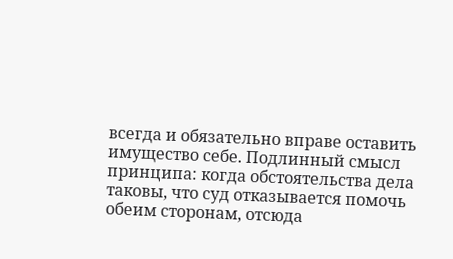всегда и обязательно вправе оставить имущество себе. Подлинный смысл принципа: когда обстоятельства дела таковы, что суд отказывается помочь обеим сторонам, отсюда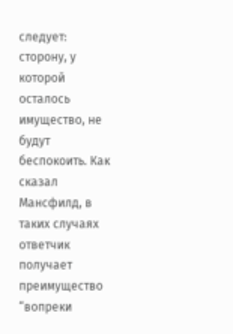следует: сторону, у которой осталось имущество, не будут беспокоить. Как сказал Мансфилд, в таких случаях ответчик получает преимущество “вопреки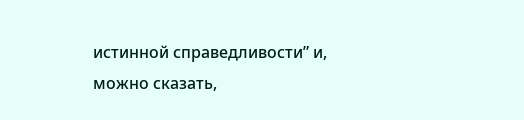истинной справедливости” и, можно сказать,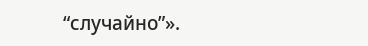“случайно”».